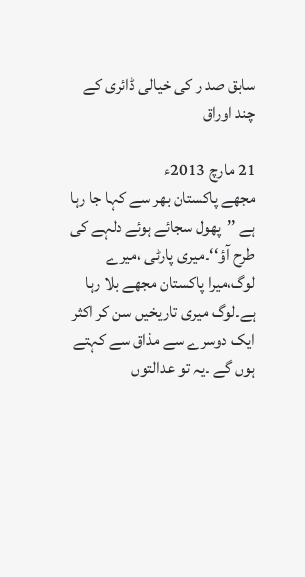سابق صد ر کی خیالی ڈائری کے چند اوراق

21 مارچ 2013ء
مجھے پاکستان بھر سے کہا جا رہا ہے ’’پھول سجائے ہوئے دلہے کی طرح آؤ‘‘۔میری پارٹی ،میرے لوگ،میرا پاکستان مجھے بلا رہا ہے۔لوگ میری تاریخیں سن کر اکثر ایک دوسرے سے مذاق سے کہتے ہوں گے ۔یہ تو عدالتوں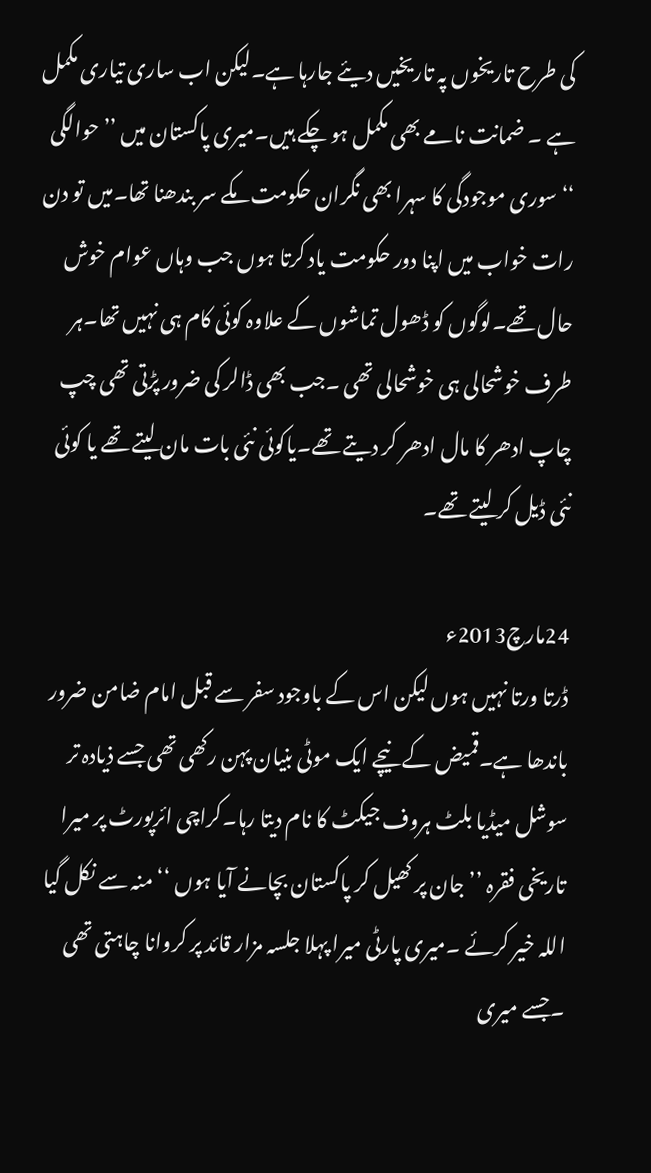کی طرح تاریخوں پہ تاریخیں دیئے جارہا ہے۔لیکن اب ساری تیاری مکمل ہے ۔ ضمانت نامے بھی مکمل ہو چکے ہیں۔میری پاکستان میں ’’حوالگی ‘‘سوری موجودگی کا سہرا بھی نگران حکومت مکے سر بندھنا تھا۔میں تو دن رات خواب میں اپنا دور حکومت یاد کرتا ہوں جب وہاں عوام خوش حال تھے۔لوگوں کو ڈھول تماشوں کے علاوہ کوئی کام ہی نہیں تھا۔ہر طرف خوشحالی ہی خوشحالی تھی ۔جب بھی ڈالر کی ضرور پڑتی تھی چپ چاپ ادھر کا مال ادھر کر دیتے تھے۔یاکوئی نئی بات مان لیتے تھے یا کوئی نئی ڈیل کر لیتے تھے۔

24مارچ2013ء
ڈرتا ورتا نہیں ہوں لیکن اس کے باوجود سفر سے قبل امام ضامن ضرور باندھا ہے۔قمیض کے نیچے ایک موٹی بنیان پہن رکھی تھی جسے ذیادہ تر سوشل میڈیا بلٹ ہروف جیکٹ کا نام دیتا رہا۔کراچی ائرپورٹ پر میرا تاریخی فقرہ ’’جان پر کھیل کر پاکستان بچانے آیا ہوں ‘‘منہ سے نکل گیا اللہ خیر کرئے ۔میری پارٹی میرا پہلا جلسہ مزار قائد پر کروانا چاہتی تھی ۔جسے میری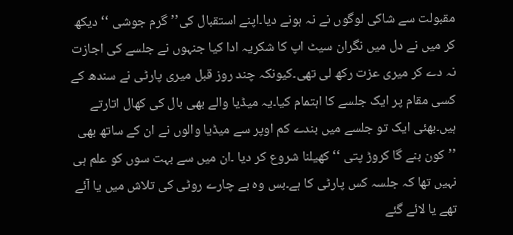مقبولت سے شاکی لوگوں نے نہ ہونے دیا۔اپنے استقبال کی’’ گرم جوشی ‘‘دیکھ کر میں نے دل میں نگران سیٹ اپ کا شکریہ ادا کیا جنہوں نے جلسے کی اجازت نہ دے کر میری عزت رکھ لی تھی۔کیونکہ چند روز قبل میری پارٹی نے سندھ کے کسی مقام پر ایک جلسے کا اہتمام کیا۔یہ میڈیا والے بھی بال کی کھال اتارتے ہیں۔بھئی ایک تو جلسے میں بندے کم اوپر سے میڈیا والوں نے ان کے ساتھ بھی ’’کون بنے گا کروڑ پتی ‘‘ کھیلنا شروع کر دیا ۔ان میں سے بہت سوں کو علم ہی نہیں تھا کہ جلسہ کس پارٹی کا ہے۔بس وہ بے چارے روٹی کی تلاش میں یا آئے تھے یا لائے گئے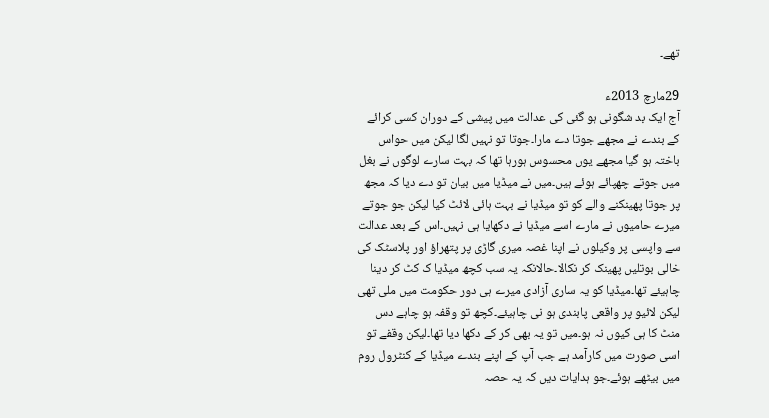تھے۔

29مارچ 2013ء
آج ایک بد شگونی ہو گئی کی عدالت میں پیشی کے دوران کسی کرائے کے بندے نے مجھے جوتا دے مارا۔جوتا تو نہیں لگا لیکن میں حواس باختہ ہو گیا مجھے یوں محسوس ہورہا تھا کہ بہت سارے لوگوں نے بغل میں جوتے چھپائے ہوئے ہیں۔میں نے میڈیا میں بیان تو دے دیا کہ مجھ پر جوتا پھینکنے والے کو تو میڈیا نے بہت ہائی لائٹ کیا لیکن جو جوتے میرے حامیوں نے مارے اسے میڈیا نے دکھایا ہی نہیں۔اس کے بعد عدالت سے واپسی پر وکیلوں نے اپنا غصہ میری گاڑی پر پتھراؤ اور پلاسٹک کی خالی بوتلیں پھینک کر نکالا۔حالانکہ یہ سب کچھ میڈیا ک کٹ کر دینا چاہیئے تھا۔میڈیا کو یہ ساری آزادی میرے ہی دور حکومت میں ملی تھی لیکن لائیو پر واقعی پابندی ہو نی چاہیئے۔کچھ تو وقفہ ہو چاہے دس منٹ کا ہی کیوں نہ ہو۔میں تو یہ بھی کر کے دکھا دیا تھا۔لیکن وقفے تو اسی صورت میں کارآمد ہے جب آپ کے اپنے بندے میڈیا کے کنٹرول روم میں بیٹھے ہوئے۔جو ہدایات دیں کہ یہ حصہ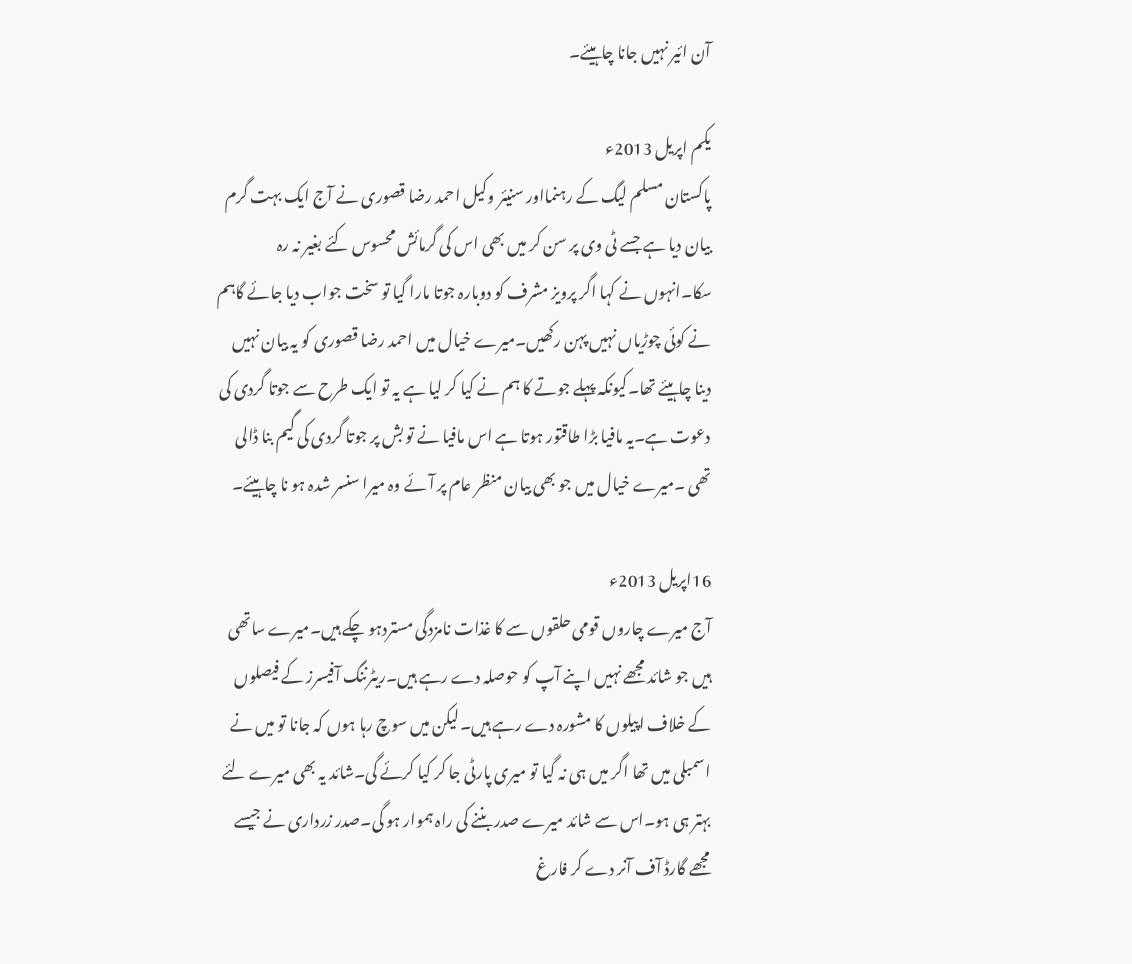آن ائیر نہیں جانا چاہیئے۔

یکم اپریل 2013ء
پاکستان مسلم لیگ کے رہنمااور سنیئر وکیل احمد رضا قصوری نے آج ایک بہت گرم بیان دیا ہے جسے ٹی وی پر سن کر میں بھی اس کی گرمائش محسوس کئے بغیر نہ رہ سکا۔انہوں نے کہا اگر پرویز مشرف کو دوبارہ جوتا مارا گیا تو سخت جواب دیا جائے گاہم نے کوئی چوڑیاں نہیں پہن رکھیں۔میرے خیال میں احمد رضا قصوری کو یہ بیان نہیں دینا چاہیئے تھا۔کیونکہ پہلے جوتے کا ہم نے کیا کر لیا ہے یہ تو ایک طرح سے جوتا گردی کی دعوت ہے۔یہ مافیا بڑا طاقتور ہوتا ہے اس مافیا نے تو بش پر جوتا گردی کی گیم بنا ڈالی تھی ۔میرے خیال میں جو بھی بیان منظر عام پر آئے وہ میرا سنسر شدہ ہو نا چاہیئے۔

16اپریل 2013ء
آج میرے چاروں قومی حلقوں سے کا غذات نامزدگی مستردہو چکے ہیں۔میرے ساتھی ہیں جو شائد مجھے نہیں اپنے آپ کو حوصلہ دے رہے ہیں۔ریٹرننگ آفیسرز کے فیصلوں کے خلاف اپیلوں کا مشورہ دے رہے ہیں۔لیکن میں سوچ رہا ہوں کہ جانا تو میں نے اسمبلی میں تھا اگر میں ہی نہ گیا تو میری پارٹی جا کر کیا کرئے گی۔شائد یہ بھی میرے لئے بہتر ہی ہو۔اس سے شائد میرے صدر بننے کی راہ ہموار ہو گی۔صدر زرداری نے جیسے مجھے گارڈ آف آنر دے کر فارغ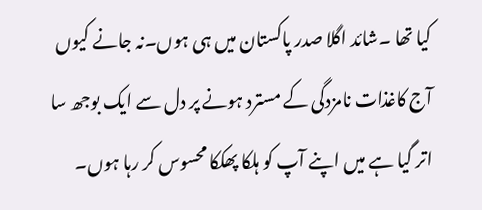کیا تھا ۔شائد اگلا صدر پاکستان میں ہی ہوں۔نہ جانے کیوں آج کاغذات نامزدگی کے مسترد ہونے پر دل سے ایک بوجھ سا اتر گیا ہے میں اپنے آپ کو ہلکا پھککا محسوس کر رہا ہوں۔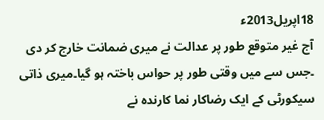18اپریل2013ء
آج غیر متوقع طور پر عدالت نے میری ضمانت خارج کر دی ۔جس سے میں وقتی طور پر حواس باختہ ہو گیا۔میری ذاتی سیکورٹی کے ایک رضاکار نما کارندہ نے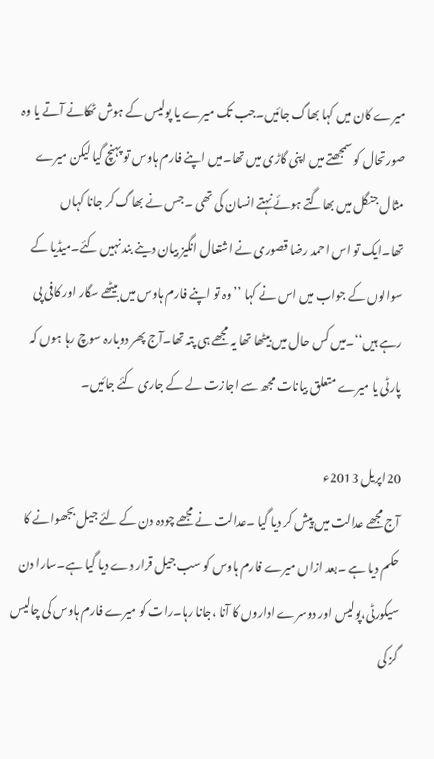میرے کان میں کہا بھاگ جائیں۔جب تک میرے یا پولیس کے ہوش ٹھکانے آتے یا وہ صورتحال کو سمجھتے میں اپنی گاڑی میں تھا۔میں اپنے فارم ہاوس تو پہنچ گیا لیکن میرے مثال جنگل میں بھاگتے ہوئے نہتے انسان کی تھی ۔جس نے بھاگ کر جانا کہاں تھا۔ایک تو اس احمد رضا قصوری نے اشتعال انگیز بیان دینے بند نہیں کئے۔میڈیا کے سوالوں کے جواب میں اس نے کہا ’’وہ تو اپنے فارم ہاوس میں بیٹھے سگار اور کافی پی رہے ہیں‘‘۔میں کس حال میں بیٹھا تھا یہ مجھے ہی پتہ تھا۔آج پھر دوبارہ سوچ رہا ہوں کہ پارٹی یا میرے متعلق بیانات مجھ سے اجازت لے کے جاری کئے جائیں۔

20اپریل 2013ء
آج مجھے عدالت میں پیش کر دیا گیا ۔عدالت نے مجھے چودہ دن کے لئے جیل بجھوانے کا حکم دیا ہے ۔بعد ازاں میرے فارم ہاوس کو سب جیل قرار دے دیا گیا ہے۔سارا دن سیکورٹی،پولیس اور دوسرے اداروں کا آنا ،جانا رہا۔رات کو میرے فارم ہاوس کی چالیس گز کی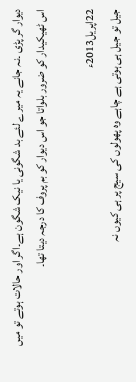دیوار گر پڑی ۔نہ جانے یہ میرے لئے بد شگونی یا نیک شگون ہے۔اگر اور حالات ہوتے تو میں اس ٹھیکیدار کو ضرور بلواتا جو اس دیوار کو بم پروف کا درجہ دیتا تھا۔

22اپریل2013ء
جیل تو جیل ہی ہوتی ہے چاہے وہ پھولوں کی سیج پر ہی کیوں نہ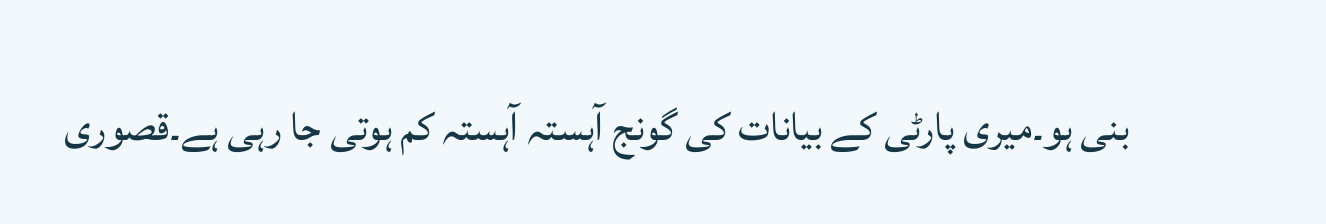بنی ہو۔میری پارٹی کے بیانات کی گونج آہستہ آہستہ کم ہوتی جا رہی ہے۔قصوری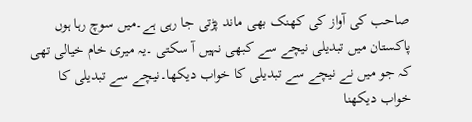صاحب کی آواز کی کھنک بھی ماند پڑتی جا رہی ہے۔میں سوچ رہا ہوں پاکستان میں تبدیلی نیچے سے کبھی نہیں آ سکتی ۔یہ میری خام خیالی تھی کہ جو میں نے نیچے سے تبدیلی کا خواب دیکھا۔نیچے سے تبدیلی کا خواب دیکھنا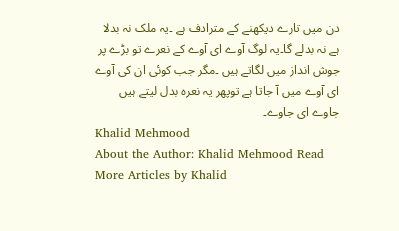دن میں تارے دیکھنے کے مترادف ہے ۔یہ ملک نہ بدلا ہے نہ بدلے گا۔یہ لوگ آوے ای آوے کے نعرے تو بڑے پر جوش انداز میں لگاتے ہیں ۔مگر جب کوئی ان کی آوے ای آوے میں آ جاتا ہے توپھر یہ نعرہ بدل لیتے ہیں جاوے ای جاوے۔
Khalid Mehmood
About the Author: Khalid Mehmood Read More Articles by Khalid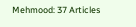Mehmood: 37 Articles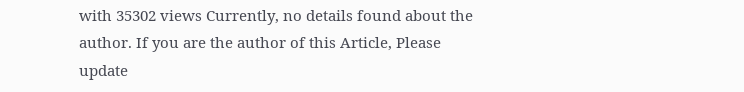with 35302 views Currently, no details found about the author. If you are the author of this Article, Please update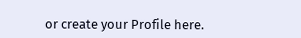or create your Profile here.